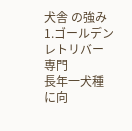犬舎 の強み
1.ゴールデンレトリバー専門
長年一犬種に向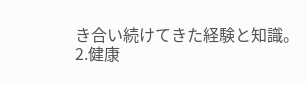き合い続けてきた経験と知識。
2.健康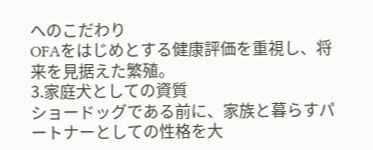へのこだわり
OFAをはじめとする健康評価を重視し、将来を見据えた繁殖。
3.家庭犬としての資質
ショードッグである前に、家族と暮らすパートナーとしての性格を大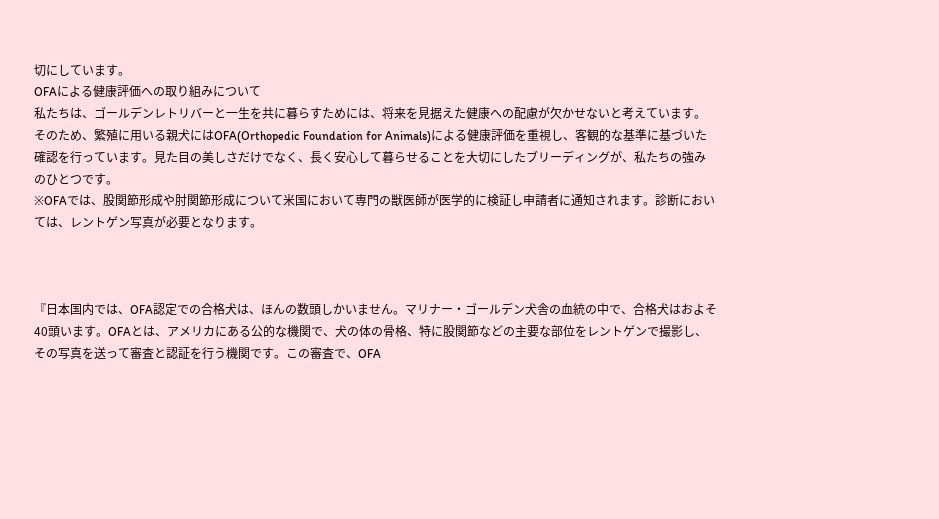切にしています。
OFAによる健康評価への取り組みについて
私たちは、ゴールデンレトリバーと一生を共に暮らすためには、将来を見据えた健康への配慮が欠かせないと考えています。そのため、繁殖に用いる親犬にはOFA(Orthopedic Foundation for Animals)による健康評価を重視し、客観的な基準に基づいた確認を行っています。見た目の美しさだけでなく、長く安心して暮らせることを大切にしたブリーディングが、私たちの強みのひとつです。
※OFAでは、股関節形成や肘関節形成について米国において専門の獣医師が医学的に検証し申請者に通知されます。診断においては、レントゲン写真が必要となります。



『日本国内では、OFA認定での合格犬は、ほんの数頭しかいません。マリナー・ゴールデン犬舎の血統の中で、合格犬はおよそ40頭います。OFAとは、アメリカにある公的な機関で、犬の体の骨格、特に股関節などの主要な部位をレントゲンで撮影し、その写真を送って審査と認証を行う機関です。この審査で、OFA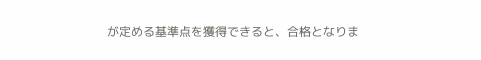が定める基準点を獲得できると、合格となりま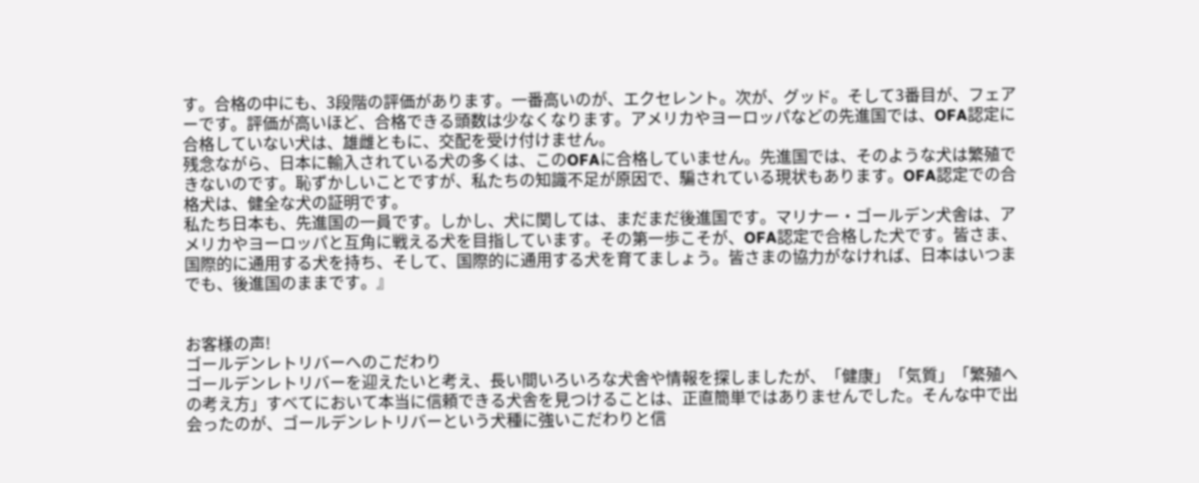す。合格の中にも、3段階の評価があります。一番高いのが、エクセレント。次が、グッド。そして3番目が、フェアーです。評価が高いほど、合格できる頭数は少なくなります。アメリカやヨーロッパなどの先進国では、OFA認定に合格していない犬は、雄雌ともに、交配を受け付けません。
残念ながら、日本に輸入されている犬の多くは、このOFAに合格していません。先進国では、そのような犬は繁殖できないのです。恥ずかしいことですが、私たちの知識不足が原因で、騙されている現状もあります。OFA認定での合格犬は、健全な犬の証明です。
私たち日本も、先進国の一員です。しかし、犬に関しては、まだまだ後進国です。マリナー・ゴールデン犬舎は、アメリカやヨーロッパと互角に戦える犬を目指しています。その第一歩こそが、OFA認定で合格した犬です。皆さま、国際的に通用する犬を持ち、そして、国際的に通用する犬を育てましょう。皆さまの協力がなければ、日本はいつまでも、後進国のままです。』


お客様の声!
ゴールデンレトリバーへのこだわり
ゴールデンレトリバーを迎えたいと考え、長い間いろいろな犬舎や情報を探しましたが、「健康」「気質」「繁殖への考え方」すべてにおいて本当に信頼できる犬舎を見つけることは、正直簡単ではありませんでした。そんな中で出会ったのが、ゴールデンレトリバーという犬種に強いこだわりと信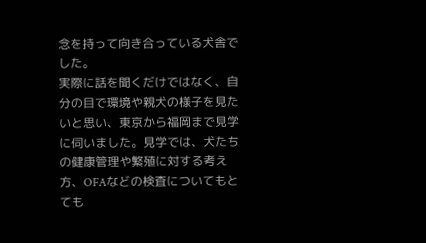念を持って向き合っている犬舎でした。
実際に話を聞くだけではなく、自分の目で環境や親犬の様子を見たいと思い、東京から福岡まで見学に伺いました。見学では、犬たちの健康管理や繁殖に対する考え方、OFAなどの検査についてもとても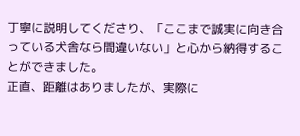丁寧に説明してくださり、「ここまで誠実に向き合っている犬舎なら間違いない」と心から納得することができました。
正直、距離はありましたが、実際に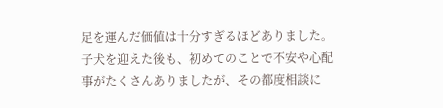足を運んだ価値は十分すぎるほどありました。子犬を迎えた後も、初めてのことで不安や心配事がたくさんありましたが、その都度相談に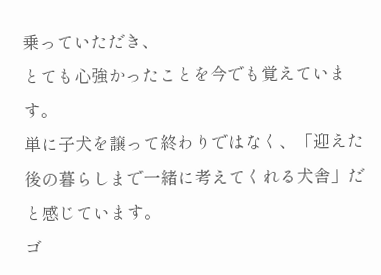乗っていただき、
とても心強かったことを今でも覚えています。
単に子犬を譲って終わりではなく、「迎えた後の暮らしまで一緒に考えてくれる犬舎」だと感じています。
ゴ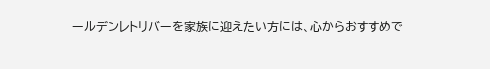ールデンレトリバーを家族に迎えたい方には、心からおすすめで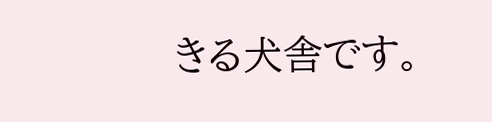きる犬舎です。